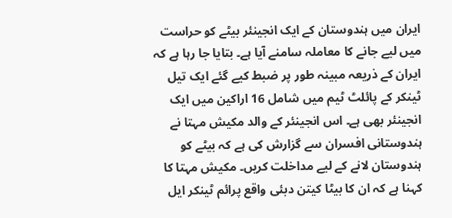ایران میں ہندوستان کے ایک انجینئر بیٹے کو حراست میں لیے جانے کا معاملہ سامنے آیا ہے۔ بتایا جا رہا ہے کہ ایران کے ذریعہ مبینہ طور پر ضبط کیے گئے ایک تیل ٹینکر کے پائلٹ ٹیم میں شامل 16 اراکین میں ایک انجینئر بھی ہے۔ اس انجینئر کے والد مکیش مہتا نے ہندوستانی افسران سے گزارش کی ہے کہ بیٹے کو ہندوستان لانے کے لیے مداخلت کریں۔ مکیش مہتا کا کہنا ہے کہ ان کا بیٹا کیتن دبئی واقع پرائم ٹینکر ایل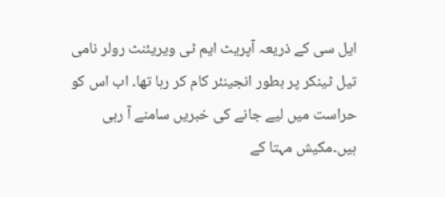ایل سی کے ذریعہ آپریٹ ایم ٹی ویریئنٹ رولر نامی تیل ٹینکر پر بطور انجینئر کام کر رہا تھا۔ اب اس کو حراست میں لیے جانے کی خبریں سامنے آ رہی ہیں۔مکیش مہتا کے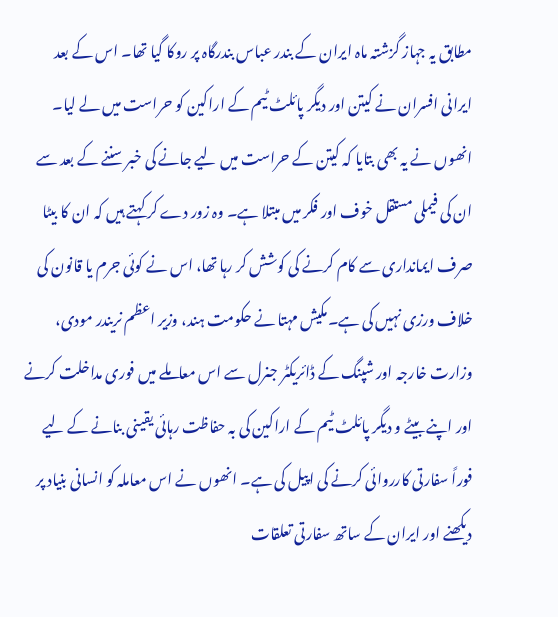مطابق یہ جہاز گزشتہ ماہ ایران کے بندر عباس بندرگاہ پر روکا گیا تھا۔ اس کے بعد ایرانی افسران نے کیتن اور دیگر پائلٹ ٹیم کے اراکین کو حراست میں لے لیا۔ انھوں نے یہ بھی بتایا کہ کیتن کے حراست میں لیے جانے کی خبر سننے کے بعد سے ان کی فیملی مستقل خوف اور فکر میں مبتلا ہے۔ وہ زور دے کر کہتے ہیں کہ ان کا بیٹا صرف ایمانداری سے کام کرنے کی کوشش کر رہا تھا، اس نے کوئی جرم یا قانون کی خلاف ورزی نہیں کی ہے۔مکیش مہتا نے حکومت ہند، وزیر اعظم نریندر مودی، وزارت خارجہ اور شپنگ کے ڈائریکٹر جنرل سے اس معاملے میں فوری مداخلت کرنے اور اپنے بیٹے و دیگر پائلٹ ٹیم کے اراکین کی بہ حفاظت رہائی یقینی بنانے کے لیے فوراً سفارتی کارروائی کرنے کی اپیل کی ہے۔ انھوں نے اس معاملہ کو انسانی بنیاد پر دیکھنے اور ایران کے ساتھ سفارتی تعلقات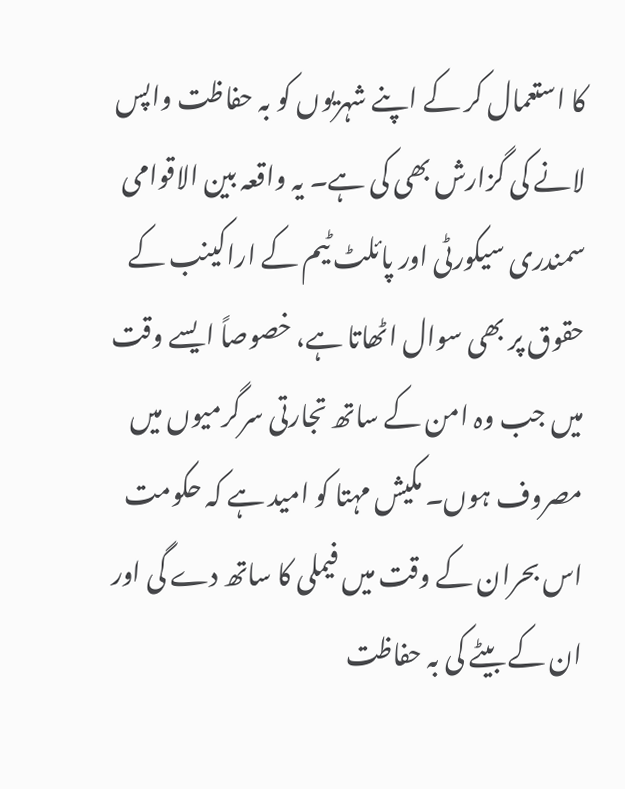کا استعمال کر کے اپنے شہریوں کو بہ حفاظت واپس لانے کی گزارش بھی کی ہے۔ یہ واقعہ بین الاقوامی سمندری سیکورٹی اور پائلٹ ٹیم کے اراکینب کے حقوق پر بھی سوال اٹھاتا ہے، خصوصاً ایسے وقت میں جب وہ امن کے ساتھ تجارتی سرگرمیوں میں مصروف ہوں۔ مکیش مہتا کو امید ہے کہ حکومت اس بحران کے وقت میں فیملی کا ساتھ دے گی اور ان کے بیٹے کی بہ حفاظت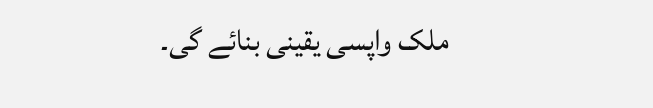ملک واپسی یقینی بنائے گی۔